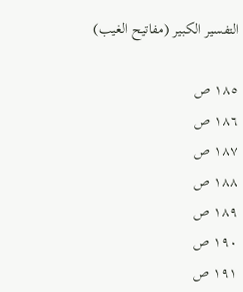التفسير الكبير (مفاتيح الغيب)

١٨٥ ص
١٨٦ ص
١٨٧ ص
١٨٨ ص
١٨٩ ص
١٩٠ ص
١٩١ ص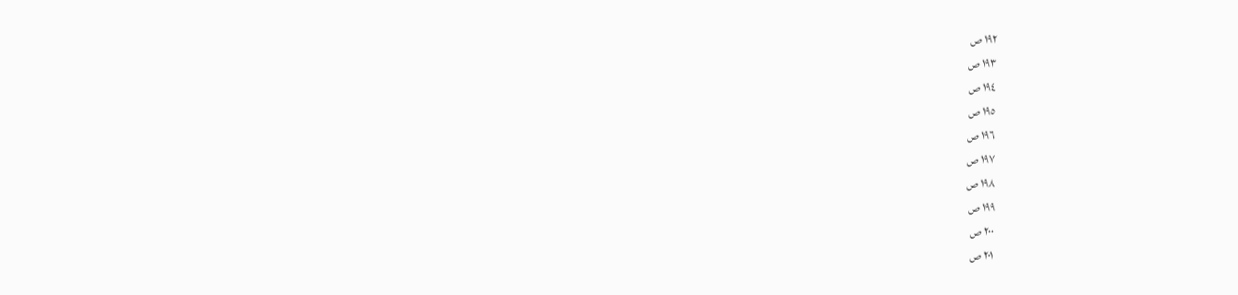١٩٢ ص
١٩٣ ص
١٩٤ ص
١٩٥ ص
١٩٦ ص
١٩٧ ص
١٩٨ ص
١٩٩ ص
٢٠٠ ص
٢٠١ ص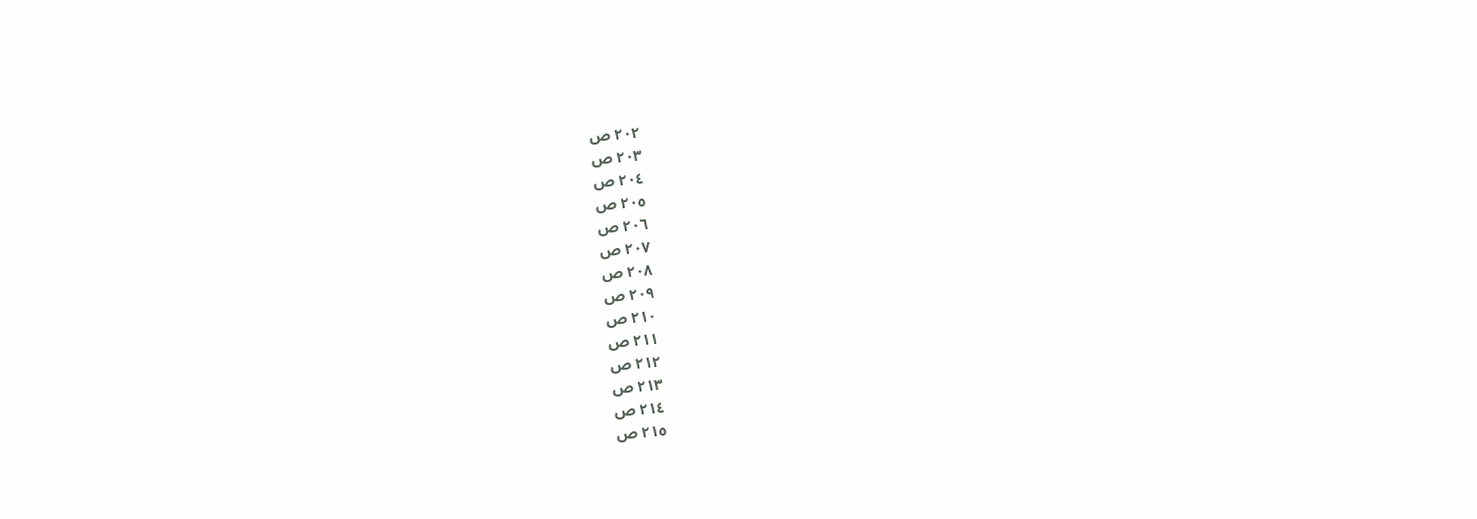٢٠٢ ص
٢٠٣ ص
٢٠٤ ص
٢٠٥ ص
٢٠٦ ص
٢٠٧ ص
٢٠٨ ص
٢٠٩ ص
٢١٠ ص
٢١١ ص
٢١٢ ص
٢١٣ ص
٢١٤ ص
٢١٥ ص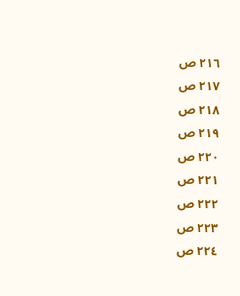٢١٦ ص
٢١٧ ص
٢١٨ ص
٢١٩ ص
٢٢٠ ص
٢٢١ ص
٢٢٢ ص
٢٢٣ ص
٢٢٤ ص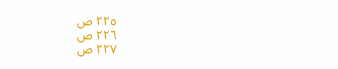٢٢٥ ص
٢٢٦ ص
٢٢٧ ص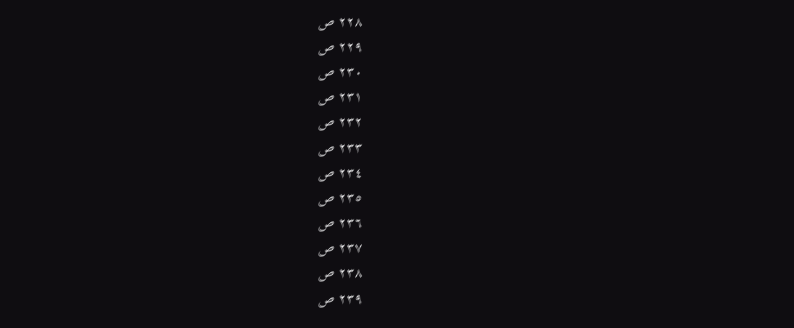٢٢٨ ص
٢٢٩ ص
٢٣٠ ص
٢٣١ ص
٢٣٢ ص
٢٣٣ ص
٢٣٤ ص
٢٣٥ ص
٢٣٦ ص
٢٣٧ ص
٢٣٨ ص
٢٣٩ ص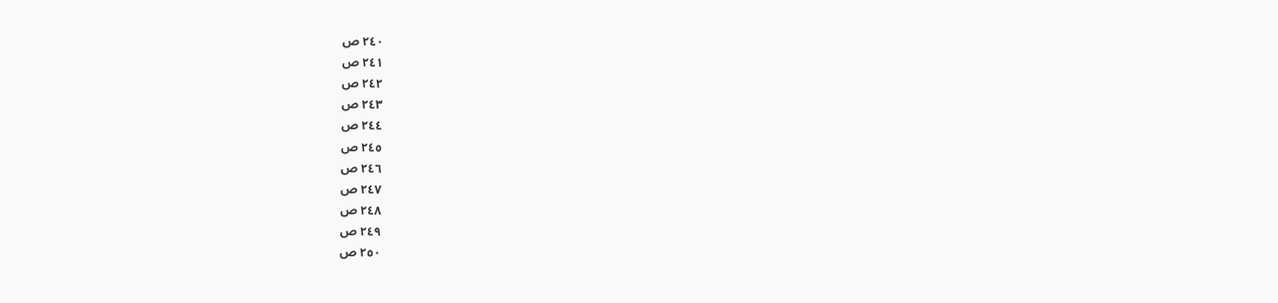٢٤٠ ص
٢٤١ ص
٢٤٢ ص
٢٤٣ ص
٢٤٤ ص
٢٤٥ ص
٢٤٦ ص
٢٤٧ ص
٢٤٨ ص
٢٤٩ ص
٢٥٠ ص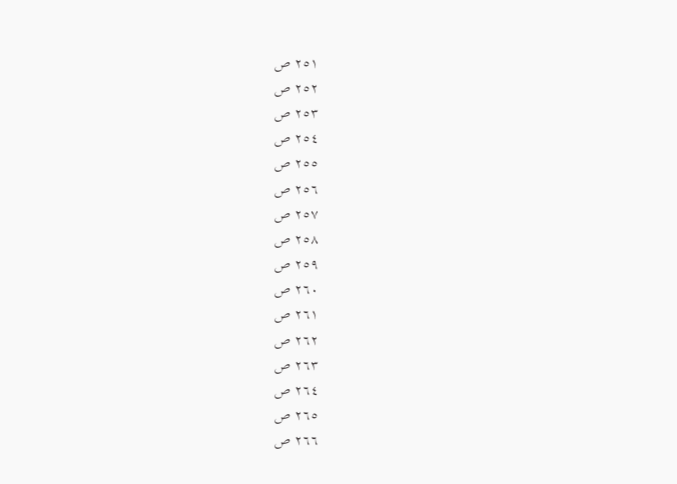٢٥١ ص
٢٥٢ ص
٢٥٣ ص
٢٥٤ ص
٢٥٥ ص
٢٥٦ ص
٢٥٧ ص
٢٥٨ ص
٢٥٩ ص
٢٦٠ ص
٢٦١ ص
٢٦٢ ص
٢٦٣ ص
٢٦٤ ص
٢٦٥ ص
٢٦٦ ص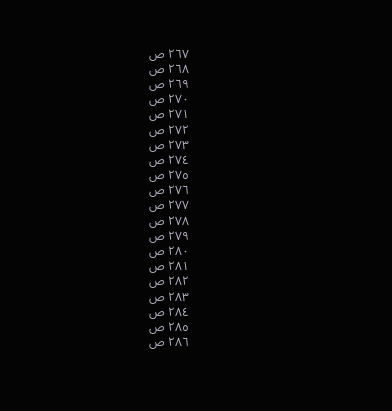٢٦٧ ص
٢٦٨ ص
٢٦٩ ص
٢٧٠ ص
٢٧١ ص
٢٧٢ ص
٢٧٣ ص
٢٧٤ ص
٢٧٥ ص
٢٧٦ ص
٢٧٧ ص
٢٧٨ ص
٢٧٩ ص
٢٨٠ ص
٢٨١ ص
٢٨٢ ص
٢٨٣ ص
٢٨٤ ص
٢٨٥ ص
٢٨٦ ص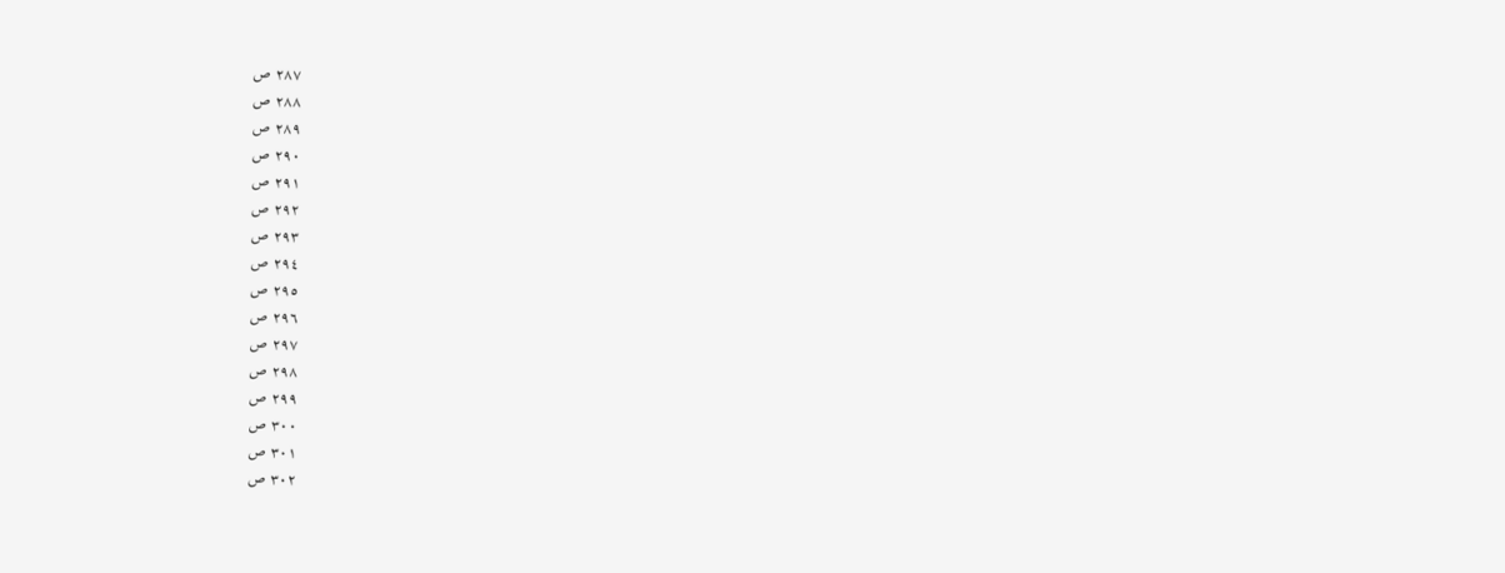٢٨٧ ص
٢٨٨ ص
٢٨٩ ص
٢٩٠ ص
٢٩١ ص
٢٩٢ ص
٢٩٣ ص
٢٩٤ ص
٢٩٥ ص
٢٩٦ ص
٢٩٧ ص
٢٩٨ ص
٢٩٩ ص
٣٠٠ ص
٣٠١ ص
٣٠٢ ص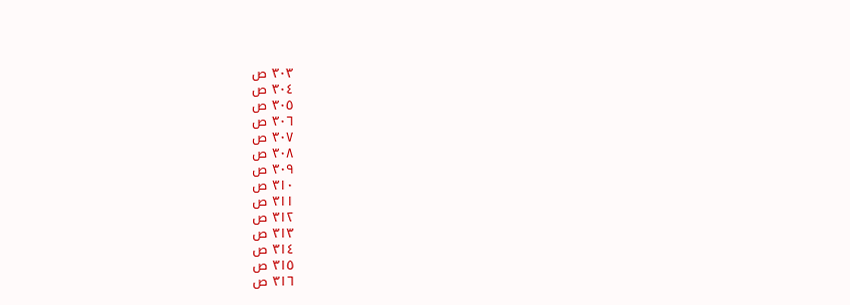٣٠٣ ص
٣٠٤ ص
٣٠٥ ص
٣٠٦ ص
٣٠٧ ص
٣٠٨ ص
٣٠٩ ص
٣١٠ ص
٣١١ ص
٣١٢ ص
٣١٣ ص
٣١٤ ص
٣١٥ ص
٣١٦ ص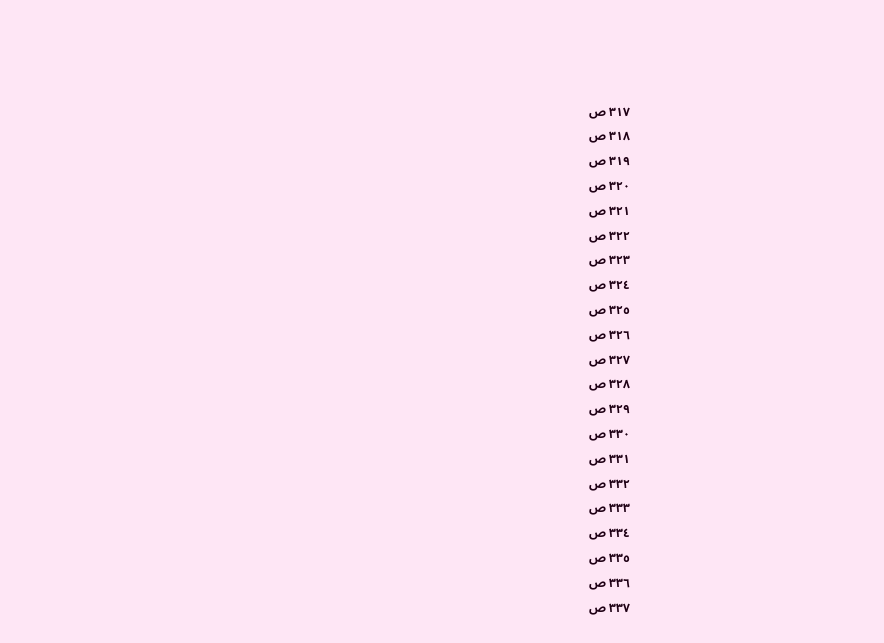٣١٧ ص
٣١٨ ص
٣١٩ ص
٣٢٠ ص
٣٢١ ص
٣٢٢ ص
٣٢٣ ص
٣٢٤ ص
٣٢٥ ص
٣٢٦ ص
٣٢٧ ص
٣٢٨ ص
٣٢٩ ص
٣٣٠ ص
٣٣١ ص
٣٣٢ ص
٣٣٣ ص
٣٣٤ ص
٣٣٥ ص
٣٣٦ ص
٣٣٧ ص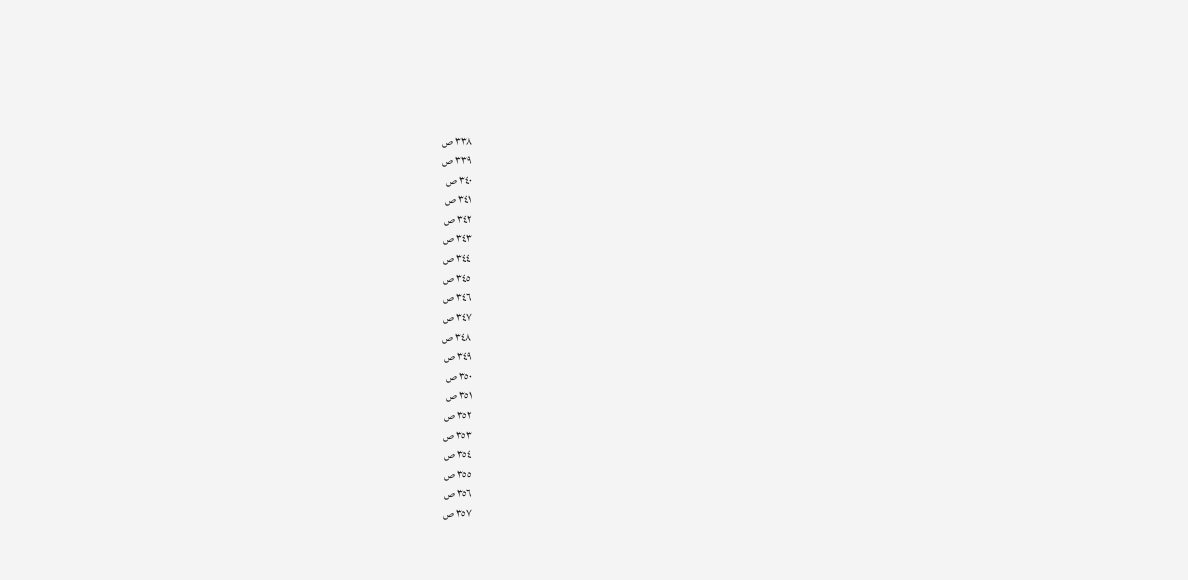٣٣٨ ص
٣٣٩ ص
٣٤٠ ص
٣٤١ ص
٣٤٢ ص
٣٤٣ ص
٣٤٤ ص
٣٤٥ ص
٣٤٦ ص
٣٤٧ ص
٣٤٨ ص
٣٤٩ ص
٣٥٠ ص
٣٥١ ص
٣٥٢ ص
٣٥٣ ص
٣٥٤ ص
٣٥٥ ص
٣٥٦ ص
٣٥٧ ص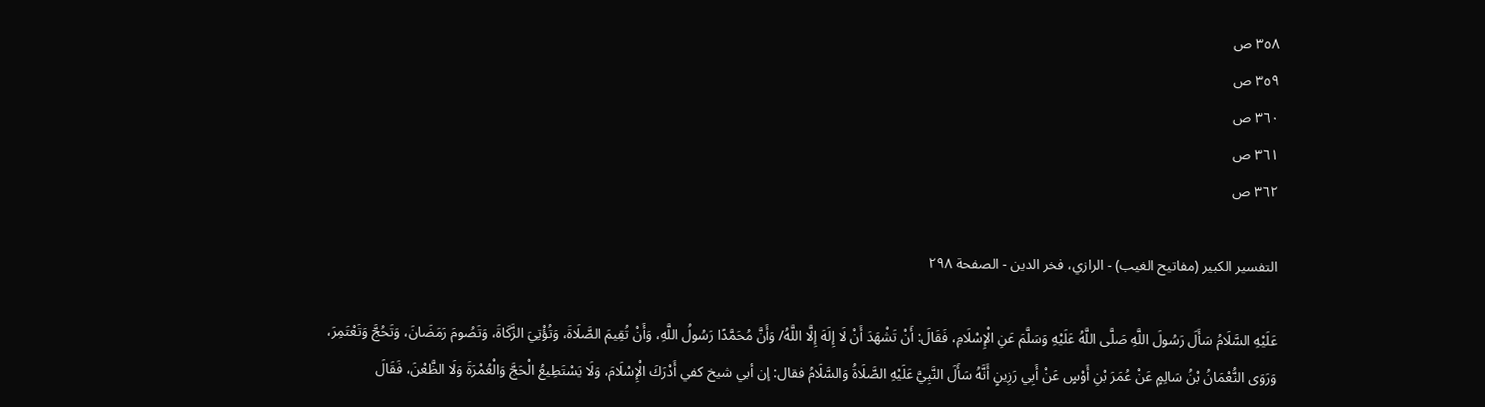٣٥٨ ص
٣٥٩ ص
٣٦٠ ص
٣٦١ ص
٣٦٢ ص

التفسير الكبير (مفاتيح الغيب) - الرازي، فخر الدين - الصفحة ٢٩٨

عَلَيْهِ السَّلَامُ سَأَلَ رَسُولَ اللَّهِ صَلَّى اللَّهُ عَلَيْهِ وَسَلَّمَ عَنِ الْإِسْلَامِ، فَقَالَ: أَنْ تَشْهَدَ أَنْ لَا إِلَهَ إِلَّا اللَّهُ/ وَأَنَّ مُحَمَّدًا رَسُولُ اللَّهِ، وَأَنْ تُقِيمَ الصَّلَاةَ، وَتُؤْتِيَ الزَّكَاةَ، وَتَصُومَ رَمَضَانَ، وَتَحُجَّ وَتَعْتَمِرَ،
وَرَوَى النُّعْمَانُ بْنُ سَالِمٍ عَنْ عُمَرَ بْنِ أَوْسٍ عَنْ أَبِي رَزِينٍ أَنَّهُ سَأَلَ النَّبِيَّ عَلَيْهِ الصَّلَاةُ وَالسَّلَامُ فقال: إن أبي شيخ كفي أَدْرَكَ الْإِسْلَامَ، وَلَا يَسْتَطِيعُ الْحَجَّ وَالْعُمْرَةَ وَلَا الظَّعْنَ، فَقَالَ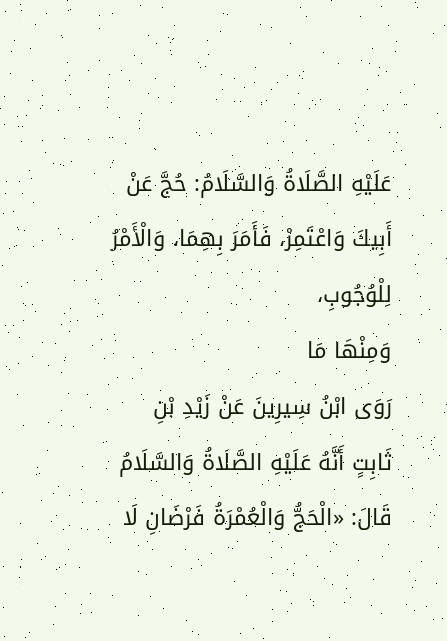عَلَيْهِ الصَّلَاةُ وَالسَّلَامُ: حُجَّ عَنْ أَبِيكَ وَاعْتَمِرْ، فَأَمَرَ بِهِمَا، وَالْأَمْرُ لِلْوُجُوبِ،
وَمِنْهَا مَا
رَوَى ابْنُ سِيرِينَ عَنْ زَيْدِ بْنِ ثَابِتٍ أَنَّهُ عَلَيْهِ الصَّلَاةُ وَالسَّلَامُ قَالَ: «الْحَجُّ وَالْعُمْرَةُ فَرْضَانِ لَا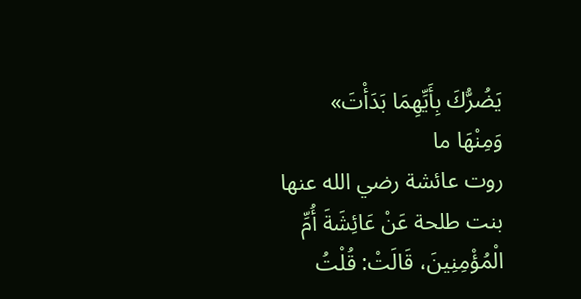يَضُرُّكَ بِأَيِّهِمَا بَدَأْتَ»
وَمِنْهَا ما
روت عائشة رضي الله عنها بنت طلحة عَنْ عَائِشَةَ أُمِّ الْمُؤْمِنِينَ، قَالَتْ: قُلْتُ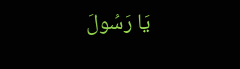يَا رَسُولَ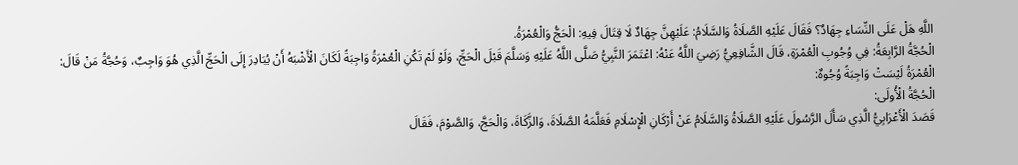اللَّهِ هَلْ عَلَى النِّسَاءِ جِهَادٌ؟ فَقَالَ عَلَيْهِ الصَّلَاةُ وَالسَّلَامُ: عَلَيْهِنَّ جِهَادٌ لَا قِتَالَ فِيهِ: الْحَجُّ وَالْعُمْرَةُ.
الْحُجَّةُ الرَّابِعَةُ: فِي وُجُوبِ الْعُمْرَةِ، قَالَ الشَّافِعِيُّ رَضِيَ اللَّهُ عَنْهُ: اعْتَمَرَ النَّبِيُّ صَلَّى اللَّهُ عَلَيْهِ وَسَلَّمَ قَبْلَ الْحَجِّ، وَلَوْ لَمْ تَكُنِ الْعُمْرَةُ وَاجِبَةً لَكَانَ الْأَشْبَهُ أَنْ يُبَادِرَ إِلَى الْحَجِّ الَّذِي هُوَ وَاجِبٌ، وَحُجَّةُ مَنْ قَالَ: الْعُمْرَةُ لَيْسَتْ وَاجِبَةً وُجُوهٌ:
الْحُجَّةُ الْأُولَى:
قَصَدَ الْأَعْرَابِيُّ الَّذِي سَأَلَ الرَّسُولَ عَلَيْهِ الصَّلَاةُ وَالسَّلَامُ عَنْ أَرْكَانِ الْإِسْلَامِ فَعَلَّمَهُ الصَّلَاةَ، وَالزَّكَاةَ، وَالْحَجَّ، وَالصَّوْمَ، فَقَالَ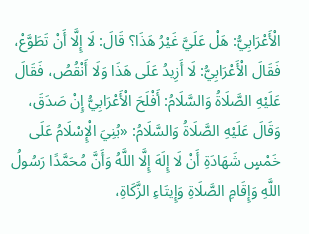الْأَعْرَابِيُّ: هَلْ عَلَيَّ غَيْرُ هَذَا؟ قَالَ: لَا إِلَّا أَنْ تَطَوَّعْ، فَقَالَ الْأَعْرَابِيُّ: لَا أَزِيدُ عَلَى هَذَا وَلَا أَنْقُصُ، فَقَالَ عَلَيْهِ الصَّلَاةُ وَالسَّلَامُ: أَفْلَحَ الْأَعْرَابِيُّ إِنْ صَدَقَ،
وَقَالَ عَلَيْهِ الصَّلَاةُ وَالسَّلَامُ: «بُنِيَ الْإِسْلَامُ عَلَى خَمْسٍ شَهَادَةِ أَنْ لَا إِلَهَ إِلَّا اللَّهُ وَأَنَّ مُحَمَّدًا رَسُولُ اللَّهِ وَإِقَامِ الصَّلَاةِ وَإِيتَاءِ الزَّكَاةِ،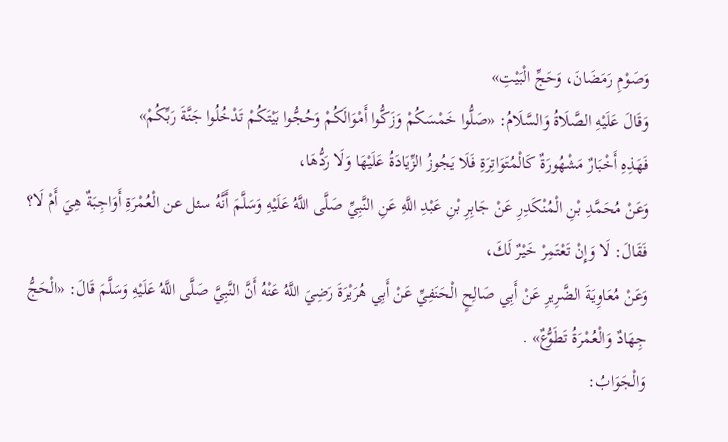وَصَوْمِ رَمَضَانَ، وَحَجِّ الْبَيْتِ»
وَقَالَ عَلَيْهِ الصَّلَاةُ وَالسَّلَامُ: «صَلُّوا خَمْسَكُمْ وَزَكُّوا أَمْوَالَكُمْ وَحُجُّوا بَيْتَكُمْ تَدْخُلُوا جَنَّةَ رَبِّكُمْ»
فَهَذِهِ أَخْبَارٌ مَشْهُورَةٌ كَالْمُتَوَاتِرَةِ فَلَا يَجُوزُ الزِّيَادَةُ عَلَيْهَا وَلَا رَدُّهَا،
وَعَنْ مُحَمَّدِ بْنِ الْمُنْكَدِرِ عَنْ جَابِرِ بْنِ عَبْدِ اللَّهِ عَنِ النَّبِيِّ صَلَّى اللَّهُ عَلَيْهِ وَسَلَّمَ أَنَّهُ سئل عن الْعُمْرَةِ أَوَاجِبَةٌ هِيَ أَمْ لَا؟ فَقَالَ: لَا وَإِنْ تَعْتَمِرْ خَيْرٌ لَكَ،
وَعَنْ مُعَاوِيَةَ الضَّرِيرِ عَنْ أَبِي صَالِحٍ الْحَنَفِيِّ عَنْ أَبِي هُرَيْرَةَ رَضِيَ اللَّهُ عَنْهُ أَنَّ النَّبِيَّ صَلَّى اللَّهُ عَلَيْهِ وَسَلَّمَ قَالَ: «الْحَجُّ جِهَادٌ وَالْعُمْرَةُ تَطَوُّعٌ» .
وَالْجَوَابُ: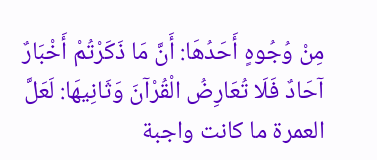مِنْ وُجُوهٍ أَحَدُهَا: أَنَّ مَا ذَكَرْتُمْ أَخْبَارٌ آحَادٌ فَلَا تُعَارِضُ الْقُرْآنَ وَثَانِيهَا: لَعَلَّ العمرة ما كانت واجبة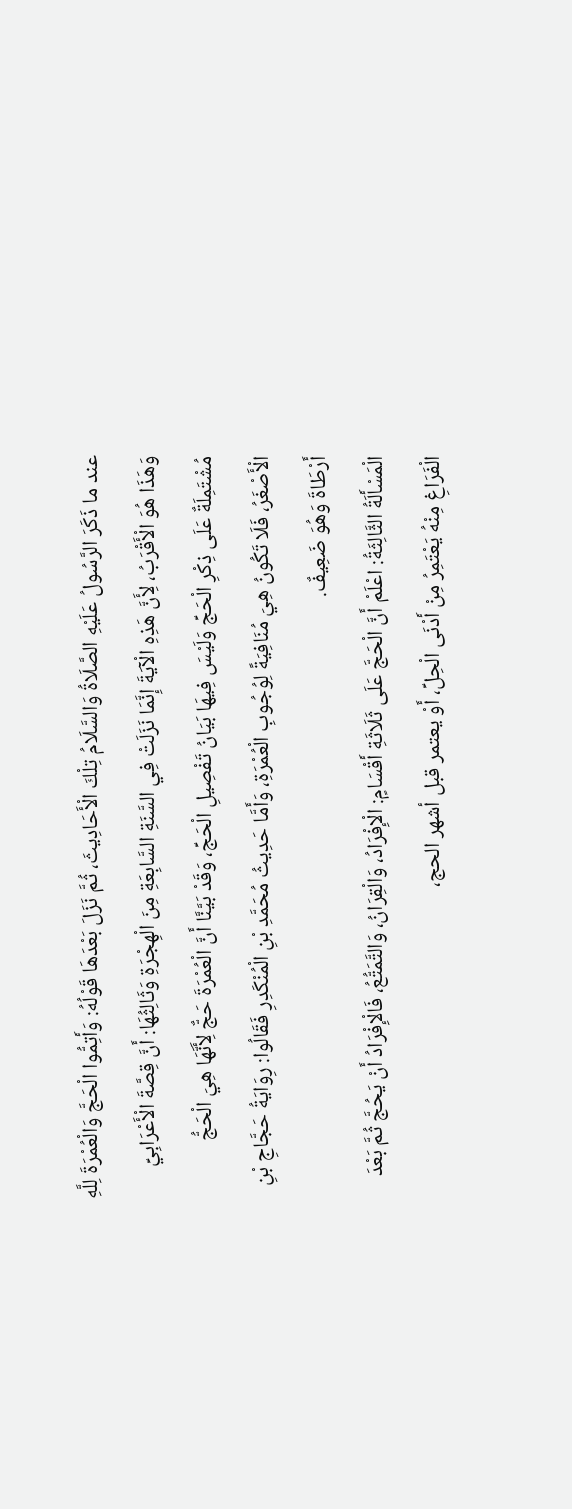عند ما ذَكَرَ الرَّسُولُ عَلَيْهِ الصَّلَاةُ وَالسَّلَامُ تِلْكَ الْأَحَادِيثَ، ثُمَّ نَزَلَ بَعْدَهَا قَوْلُهُ: وَأَتِمُّوا الْحَجَّ وَالْعُمْرَةَ لِلَّهِ وَهَذَا هُوَ الْأَقْرَبُ، لِأَنَّ هَذِهِ الْآيَةَ إِنَّمَا نَزَلَتْ فِي السَّنَةِ السَّابِعَةِ مِنَ الْهِجْرَةِ وَثَالِثُهَا: أَنَّ قِصَّةَ الْأَعْرَابِيِّ مُشْتَمِلَةٌ عَلَى ذِكْرِ الْحَجِّ وَلَيْسَ فِيهَا بَيَانُ تَفْصِيلِ الْحَجِّ، وَقَدْ بَيَّنَّا أَنَّ الْعُمْرَةَ حَجٌّ لِأَنَّهَا هِيَ الْحَجُّ الْأَصْغَرُ، فَلَا تَكُونُ هِيَ مُنَافِيَةً لِوُجُوبِ الْعُمْرَةِ، وَأَمَّا حَدِيثُ مُحَمَّدِ بْنِ الْمُنْكَدِرِ فَقَالُوا: رِوَايَةُ حَجَّاجِ بْنِ أَرْطَاةَ وَهُوَ ضَعِيفٌ.
الْمَسْأَلَةُ الثَّالِثَةُ: اعْلَمْ أَنَّ الْحَجَّ عَلَى ثَلَاثَةِ أَقْسَامٍ: الْإِفْرَادُ، وَالْقِرَانُ، وَالتَّمَتُّعُ، فَالْإِفْرَادُ أَنْ يَحُجَّ ثُمَّ بَعْدَ الْفَرَاغِ مِنْهُ يَعْتَمِرُ مِنْ أَدْنَى الْحِلِّ، أَوْ يعتمر قبل أشهر الحج،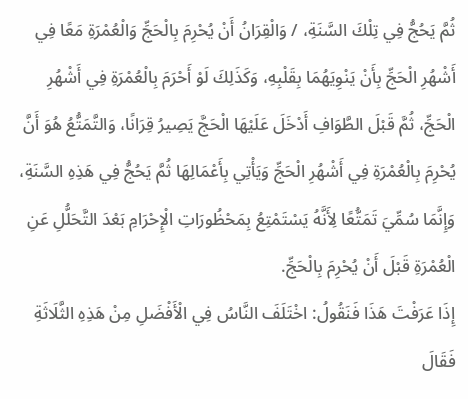ثُمَّ يَحُجُّ فِي تِلْكَ السَّنَةِ، / وَالْقِرَانُ أَنْ يُحْرِمَ بِالْحَجِّ وَالْعُمْرَةِ مَعًا فِي أَشْهُرِ الْحَجِّ بِأَنْ يَنْوِيَهُمَا بِقَلْبِهِ، وَكَذَلِكَ لَوْ أَحْرَمَ بِالْعُمْرَةِ فِي أَشْهُرِ الْحَجِّ، ثُمَّ قَبْلَ الطَّوَافِ أَدْخَلَ عَلَيْهَا الْحَجَّ يَصِيرُ قِرَانًا، وَالتَّمَتُّعُ هُوَ أَنَّ يُحْرِمَ بِالْعُمْرَةِ فِي أَشْهُرِ الْحَجِّ وَيَأْتِي بِأَعْمَالِهَا ثُمَّ يَحُجُّ فِي هَذِهِ السَّنَةِ، وَإِنَّمَا سُمِّيَ تَمَتُّعًا لِأَنَّهُ يَسْتَمْتِعُ بِمَحْظُورَاتِ الْإِحْرَامِ بَعْدَ التَّحَلُّلِ عَنِ الْعُمْرَةِ قَبْلَ أَنْ يُحْرِمَ بِالْحَجِّ.
إِذَا عَرَفْتَ هَذَا فَنَقُولُ: اخْتَلَفَ النَّاسُ فِي الْأَفْضَلِ مِنْ هَذِهِ الثَّلَاثَةِ فَقَالَ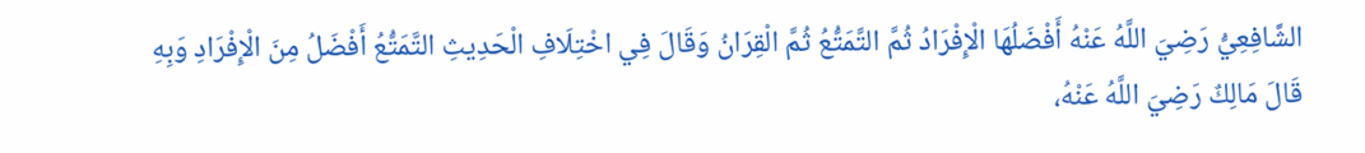الشَّافِعِيُّ رَضِيَ اللَّهُ عَنْهُ أَفْضَلُهَا الْإِفْرَادُ ثُمَّ التَّمَتُّعُ ثُمَّ الْقِرَانُ وَقَالَ فِي اخْتِلَافِ الْحَدِيثِ التَّمَتُّعُ أَفْضَلُ مِنَ الْإِفْرَادِ وَبِهِ قَالَ مَالِكٌ رَضِيَ اللَّهُ عَنْهُ،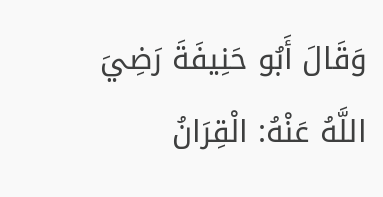وَقَالَ أَبُو حَنِيفَةَ رَضِيَ اللَّهُ عَنْهُ: الْقِرَانُ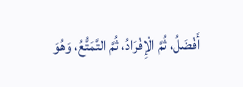أَفْضَلُ، ثُمَّ الْإِفْرَادُ، ثُمَّ التَّمَتُّعُ، وَهُوَ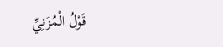قَوْلُ الْمُزَنِيِّ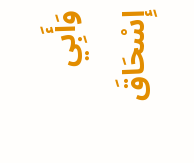وَأَبِي إِسْحَاقَ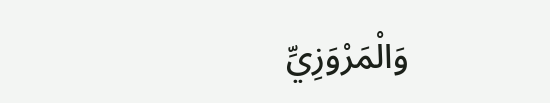وَالْمَرْوَزِيِّ